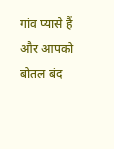गांव प्यासे हैं और आपको बोतल बंद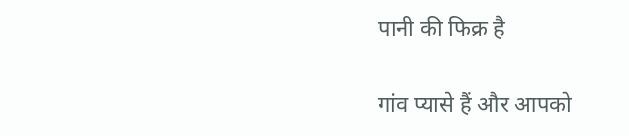पानी की फिक्र है

गांव प्यासे हैं और आपको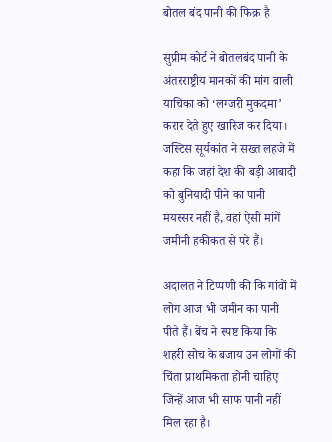बोतल बंद पानी की फिक्र है

सुप्रीम कोर्ट ने बोतलबंद पानी के अंतरराष्ट्रीय मानकों की मांग वाली याचिका को ‘लग्जरी मुकदमा’ करार देते हुए खारिज कर दिया। जस्टिस सूर्यकांत ने सख्त लहजे में कहा कि जहां देश की बड़ी आबादी को बुनियादी पीने का पानी मयस्सर नहीं है, वहां ऐसी मांगें जमीनी हकीकत से परे हैं।

अदालत ने टिप्पणी की कि गांवों में लोग आज भी जमीन का पानी पीते हैं। बेंच ने स्पष्ट किया कि शहरी सोच के बजाय उन लोगों की चिंता प्राथमिकता होनी चाहिए जिन्हें आज भी साफ पानी नहीं मिल रहा है।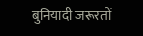बुनियादी जरूरतों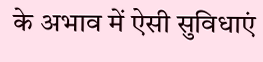के अभाव में ऐसी सुविधाएं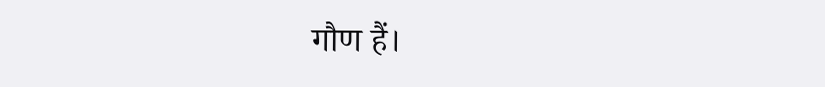गौण हैं।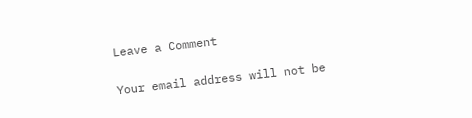Leave a Comment

Your email address will not be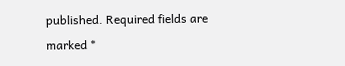published. Required fields are marked *